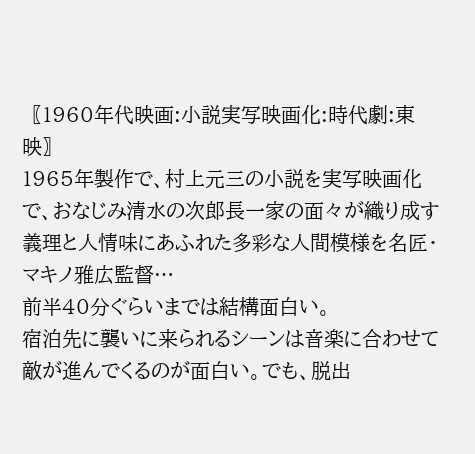〖1960年代映画:小説実写映画化:時代劇:東映〗
1965年製作で、村上元三の小説を実写映画化で、おなじみ清水の次郎長一家の面々が織り成す義理と人情味にあふれた多彩な人間模様を名匠・マキノ雅広監督…
前半40分ぐらいまでは結構面白い。
宿泊先に襲いに来られるシーンは音楽に合わせて敵が進んでくるのが面白い。でも、脱出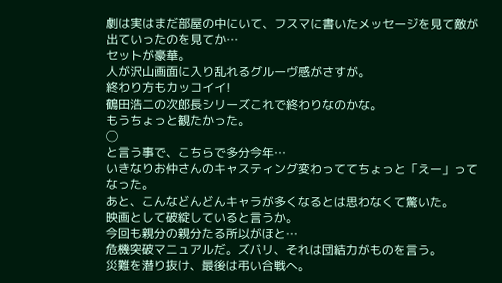劇は実はまだ部屋の中にいて、フスマに書いたメッセージを見て敵が出ていったのを見てか…
セットが豪華。
人が沢山画面に入り乱れるグルーヴ感がさすが。
終わり方もカッコイイ!
鶴田浩二の次郎長シリーズこれで終わりなのかな。
もうちょっと観たかった。
◯
と言う事で、こちらで多分今年…
いきなりお仲さんのキャスティング変わっててちょっと「えー」ってなった。
あと、こんなどんどんキャラが多くなるとは思わなくて驚いた。
映画として破綻していると言うか。
今回も親分の親分たる所以がほと…
危機突破マニュアルだ。ズバリ、それは団結力がものを言う。
災難を潜り抜け、最後は弔い合戦へ。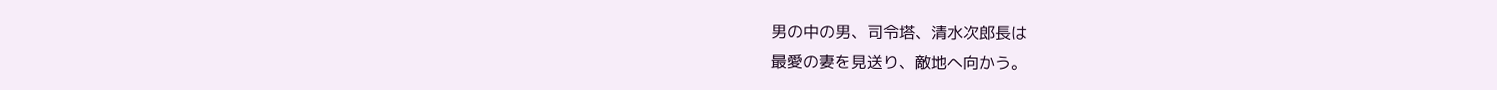男の中の男、司令塔、清水次郎長は
最愛の妻を見送り、敵地へ向かう。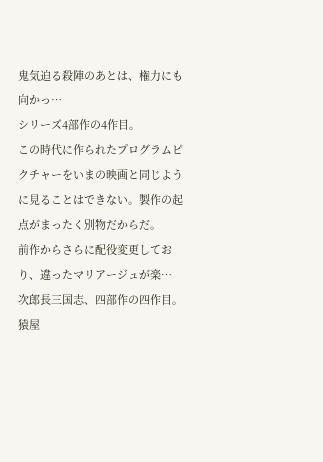鬼気迫る殺陣のあとは、権力にも向かっ…
シリーズ4部作の4作目。
この時代に作られたプログラムピクチャーをいまの映画と同じように見ることはできない。製作の起点がまったく別物だからだ。
前作からさらに配役変更しており、違ったマリアージュが楽…
次郎長三国志、四部作の四作目。
猿屋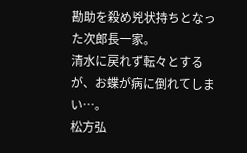勘助を殺め兇状持ちとなった次郎長一家。
清水に戻れず転々とするが、お蝶が病に倒れてしまい…。
松方弘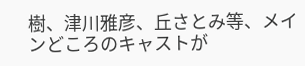樹、津川雅彦、丘さとみ等、メインどころのキャストが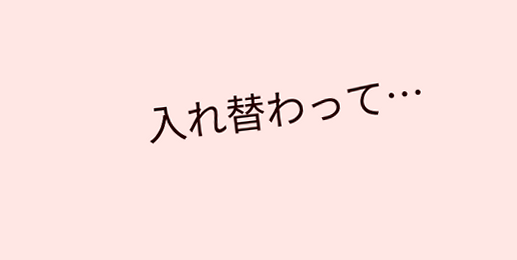入れ替わって…